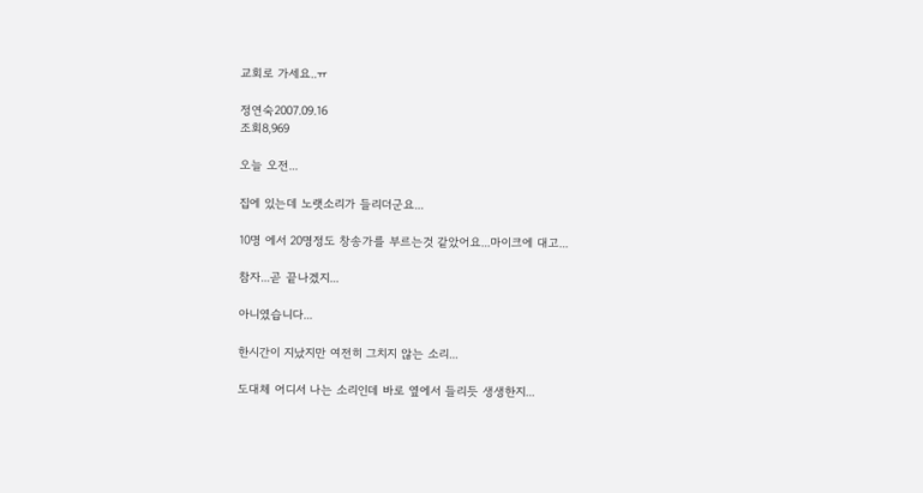교회로 가세요..ㅠ

정연숙2007.09.16
조회8,969

오늘 오전...

집에 있는데 노랫소리가 들리더군요...

10명 에서 20명정도 창송가를 부르는것 같았어요...마이크에 대고...

참자...곧 끝나겠지...

아니였습니다...

한시간이 지났지만 여전히 그치지 않는 소리...

도대체 어디서 나는 소리인데 바로 옆에서 들리듯 생생한지...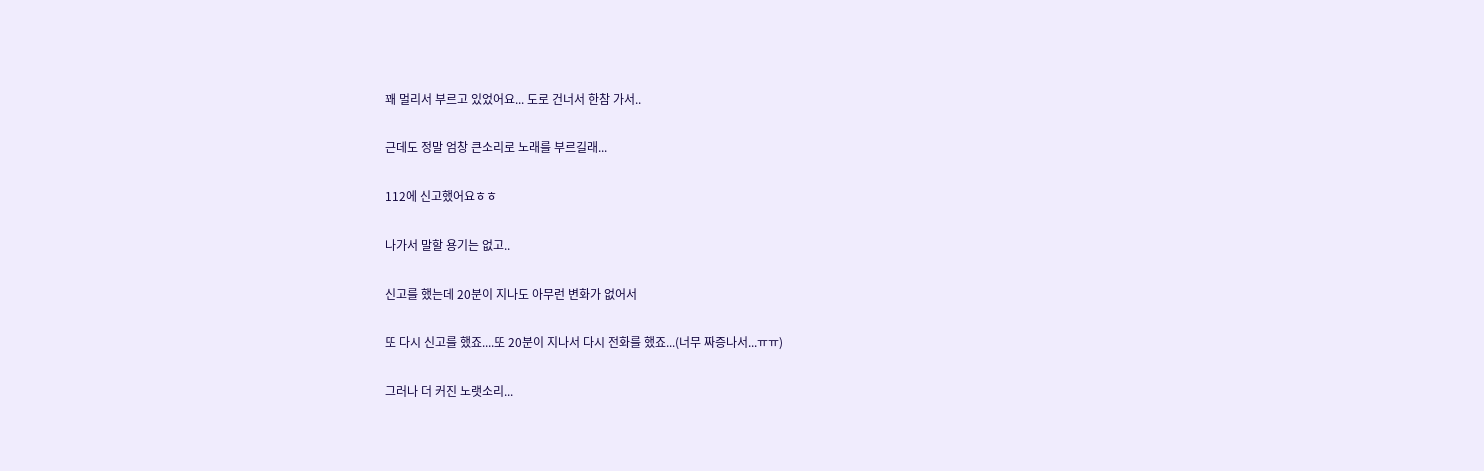꽤 멀리서 부르고 있었어요... 도로 건너서 한참 가서..

근데도 정말 엄창 큰소리로 노래를 부르길래...

112에 신고했어요ㅎㅎ

나가서 말할 용기는 없고..

신고를 했는데 20분이 지나도 아무런 변화가 없어서

또 다시 신고를 했죠....또 20분이 지나서 다시 전화를 했죠...(너무 짜증나서...ㅠㅠ)

그러나 더 커진 노랫소리...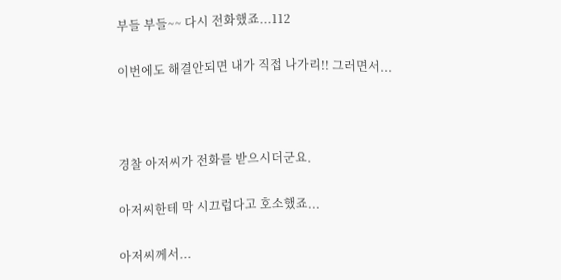부들 부들~~ 다시 전화했죠...112

이번에도 해결안되면 내가 직접 나가리!! 그러면서...



경찰 아저씨가 전화를 받으시더군요.

아저씨한테 막 시끄럽다고 호소했죠...

아저씨께서...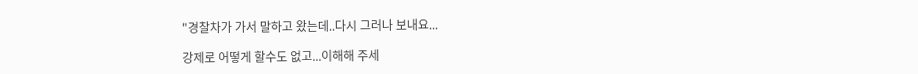"경찰차가 가서 말하고 왔는데..다시 그러나 보내요...

강제로 어떻게 할수도 없고...이해해 주세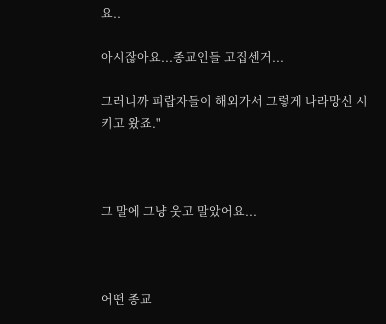요..

아시잖아요...종교인들 고집센거...

그러니까 피랍자들이 해외가서 그렇게 나라망신 시키고 왔죠."



그 말에 그냥 웃고 말았어요...



어떤 종교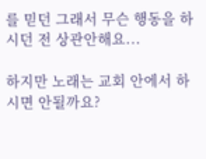를 믿던 그래서 무슨 행동을 하시던 전 상관안해요...

하지만 노래는 교회 안에서 하시면 안될까요?